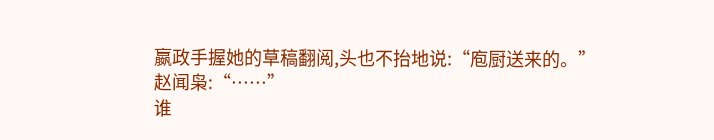嬴政手握她的草稿翻阅,头也不抬地说:“庖厨送来的。”
赵闻枭:“……”
谁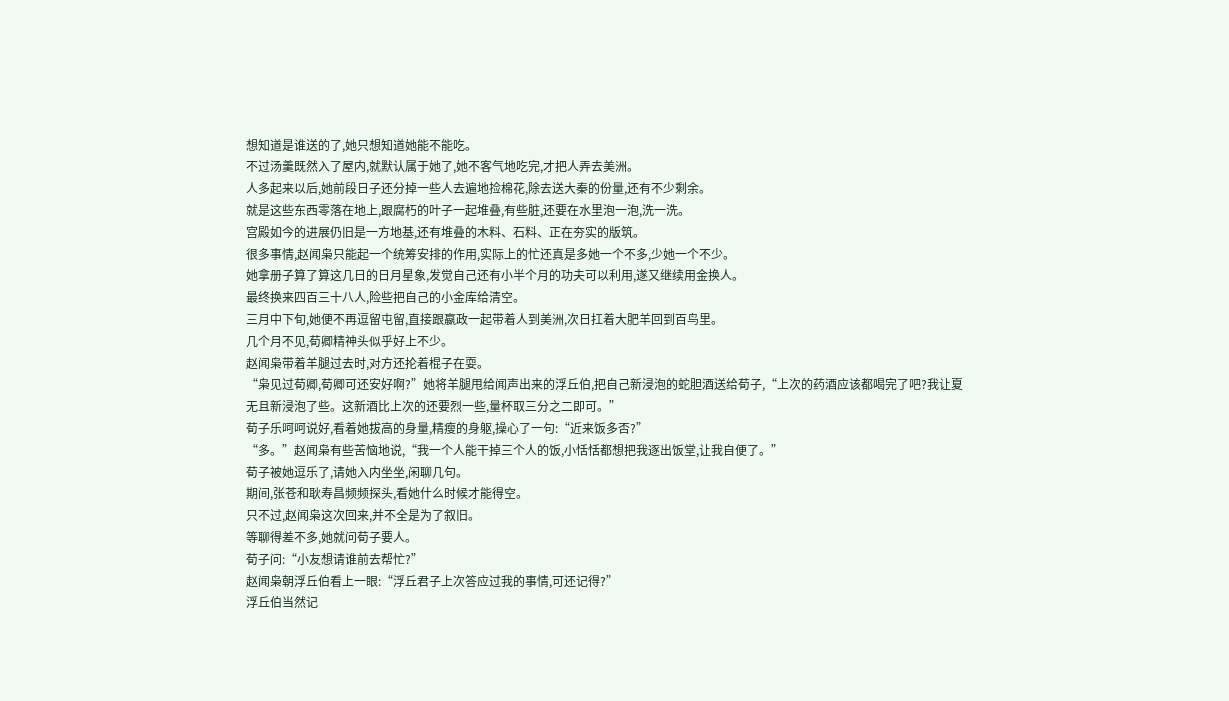想知道是谁送的了,她只想知道她能不能吃。
不过汤羹既然入了屋内,就默认属于她了,她不客气地吃完,才把人弄去美洲。
人多起来以后,她前段日子还分掉一些人去遍地捡棉花,除去送大秦的份量,还有不少剩余。
就是这些东西零落在地上,跟腐朽的叶子一起堆叠,有些脏,还要在水里泡一泡,洗一洗。
宫殿如今的进展仍旧是一方地基,还有堆叠的木料、石料、正在夯实的版筑。
很多事情,赵闻枭只能起一个统筹安排的作用,实际上的忙还真是多她一个不多,少她一个不少。
她拿册子算了算这几日的日月星象,发觉自己还有小半个月的功夫可以利用,遂又继续用金换人。
最终换来四百三十八人,险些把自己的小金库给清空。
三月中下旬,她便不再逗留屯留,直接跟嬴政一起带着人到美洲,次日扛着大肥羊回到百鸟里。
几个月不见,荀卿精神头似乎好上不少。
赵闻枭带着羊腿过去时,对方还抡着棍子在耍。
“枭见过荀卿,荀卿可还安好啊?”她将羊腿甩给闻声出来的浮丘伯,把自己新浸泡的蛇胆酒送给荀子,“上次的药酒应该都喝完了吧?我让夏无且新浸泡了些。这新酒比上次的还要烈一些,量杯取三分之二即可。”
荀子乐呵呵说好,看着她拔高的身量,精瘦的身躯,操心了一句:“近来饭多否?”
“多。”赵闻枭有些苦恼地说,“我一个人能干掉三个人的饭,小恬恬都想把我逐出饭堂,让我自便了。”
荀子被她逗乐了,请她入内坐坐,闲聊几句。
期间,张苍和耿寿昌频频探头,看她什么时候才能得空。
只不过,赵闻枭这次回来,并不全是为了叙旧。
等聊得差不多,她就问荀子要人。
荀子问:“小友想请谁前去帮忙?”
赵闻枭朝浮丘伯看上一眼:“浮丘君子上次答应过我的事情,可还记得?”
浮丘伯当然记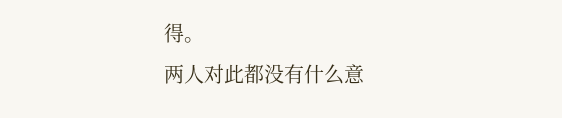得。
两人对此都没有什么意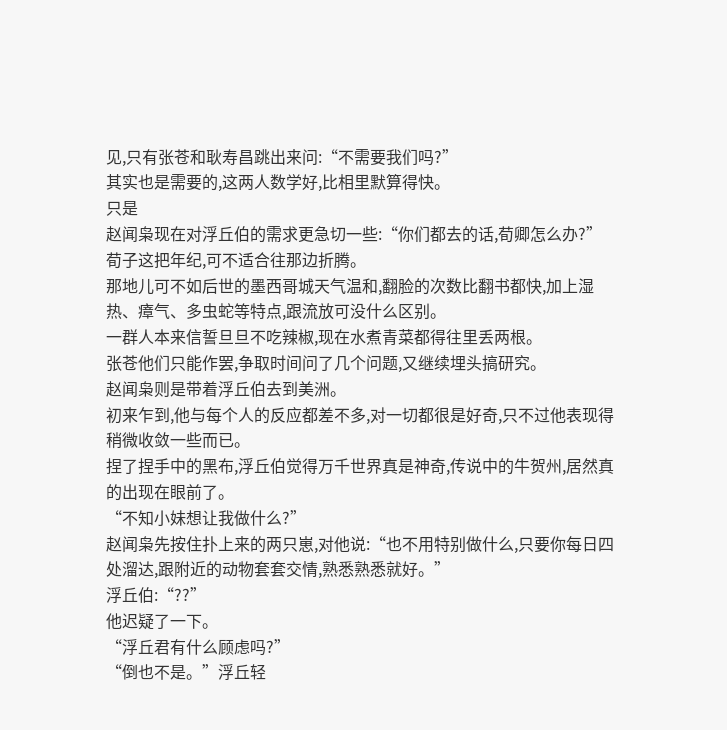见,只有张苍和耿寿昌跳出来问:“不需要我们吗?”
其实也是需要的,这两人数学好,比相里默算得快。
只是
赵闻枭现在对浮丘伯的需求更急切一些:“你们都去的话,荀卿怎么办?”
荀子这把年纪,可不适合往那边折腾。
那地儿可不如后世的墨西哥城天气温和,翻脸的次数比翻书都快,加上湿热、瘴气、多虫蛇等特点,跟流放可没什么区别。
一群人本来信誓旦旦不吃辣椒,现在水煮青菜都得往里丢两根。
张苍他们只能作罢,争取时间问了几个问题,又继续埋头搞研究。
赵闻枭则是带着浮丘伯去到美洲。
初来乍到,他与每个人的反应都差不多,对一切都很是好奇,只不过他表现得稍微收敛一些而已。
捏了捏手中的黑布,浮丘伯觉得万千世界真是神奇,传说中的牛贺州,居然真的出现在眼前了。
“不知小妹想让我做什么?”
赵闻枭先按住扑上来的两只崽,对他说:“也不用特别做什么,只要你每日四处溜达,跟附近的动物套套交情,熟悉熟悉就好。”
浮丘伯:“??”
他迟疑了一下。
“浮丘君有什么顾虑吗?”
“倒也不是。”浮丘轻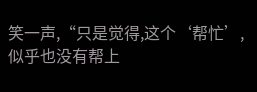笑一声,“只是觉得,这个‘帮忙’,似乎也没有帮上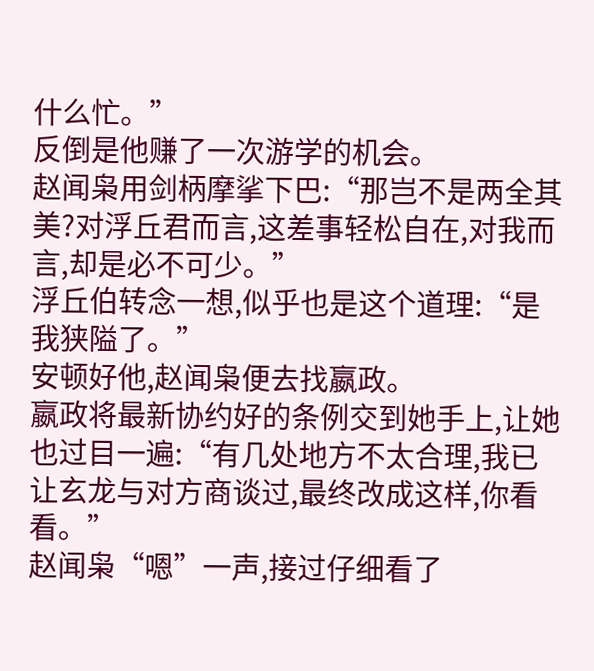什么忙。”
反倒是他赚了一次游学的机会。
赵闻枭用剑柄摩挲下巴:“那岂不是两全其美?对浮丘君而言,这差事轻松自在,对我而言,却是必不可少。”
浮丘伯转念一想,似乎也是这个道理:“是我狭隘了。”
安顿好他,赵闻枭便去找嬴政。
嬴政将最新协约好的条例交到她手上,让她也过目一遍:“有几处地方不太合理,我已让玄龙与对方商谈过,最终改成这样,你看看。”
赵闻枭“嗯”一声,接过仔细看了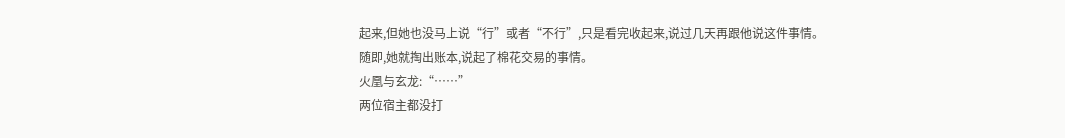起来,但她也没马上说“行”或者“不行”,只是看完收起来,说过几天再跟他说这件事情。
随即,她就掏出账本,说起了棉花交易的事情。
火凰与玄龙:“……”
两位宿主都没打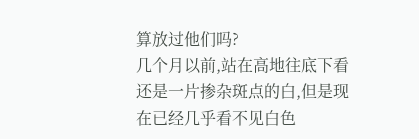算放过他们吗?
几个月以前,站在高地往底下看还是一片掺杂斑点的白,但是现在已经几乎看不见白色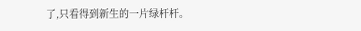了,只看得到新生的一片绿杆杆。